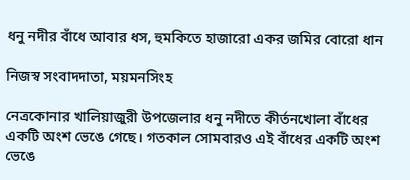ধনু নদীর বাঁধে আবার ধস, হুমকিতে হাজারো একর জমির বোরো ধান

নিজস্ব সংবাদদাতা, ময়মনসিংহ

নেত্রকোনার খালিয়াজুরী উপজেলার ধনু নদীতে কীর্তনখোলা বাঁধের একটি অংশ ভেঙে গেছে। গতকাল সোমবারও এই বাঁধের একটি অংশ ভেঙে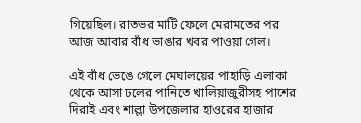গিয়েছিল। রাতভর মাটি ফেলে মেরামতের পর আজ আবার বাঁধ ভাঙার খবর পাওয়া গেল।

এই বাঁধ ভেঙে গেলে মেঘালয়ের পাহাড়ি এলাকা থেকে আসা ঢলের পানিতে খালিয়াজুরীসহ পাশের দিরাই এবং শাল্লা উপজেলার হাওরের হাজার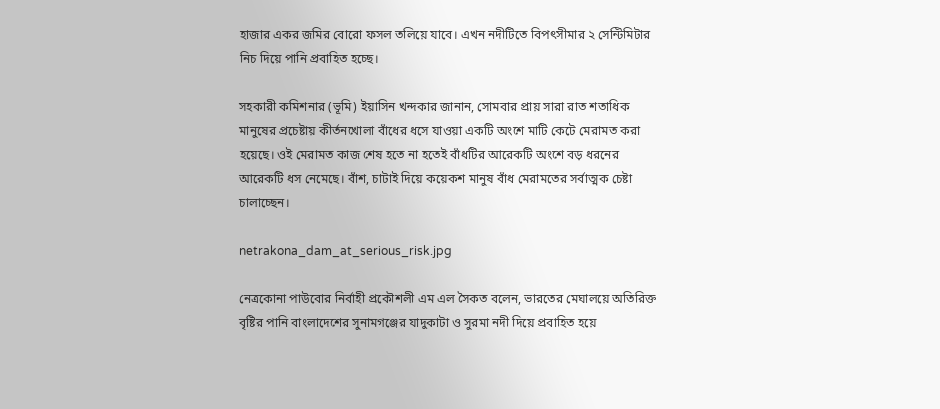হাজার একর জমির বোরো ফসল তলিয়ে যাবে। এখন নদীটিতে বিপৎসীমার ২ সেন্টিমিটার নিচ দিয়ে পানি প্রবাহিত হচ্ছে।

সহকারী কমিশনার (ভূমি) ইয়াসিন খন্দকার জানান, সোমবার প্রায় সারা রাত শতাধিক মানুষের প্রচেষ্টায় কীর্তনখোলা বাঁধের ধসে যাওয়া একটি অংশে মাটি কেটে মেরামত করা হয়েছে। ওই মেরামত কাজ শেষ হতে না হতেই বাঁধটির আরেকটি অংশে বড় ধরনের আরেকটি ধস নেমেছে। বাঁশ, চাটাই দিয়ে কয়েকশ মানুষ বাঁধ মেরামতের সর্বাত্মক চেষ্টা চালাচ্ছেন।

netrakona_dam_at_serious_risk.jpg

নেত্রকোনা পাউবোর নির্বাহী প্রকৌশলী এম এল সৈকত বলেন, ভারতের মেঘালয়ে অতিরিক্ত বৃষ্টির পানি বাংলাদেশের সুনামগঞ্জের যাদুকাটা ও সুরমা নদী দিয়ে প্রবাহিত হয়ে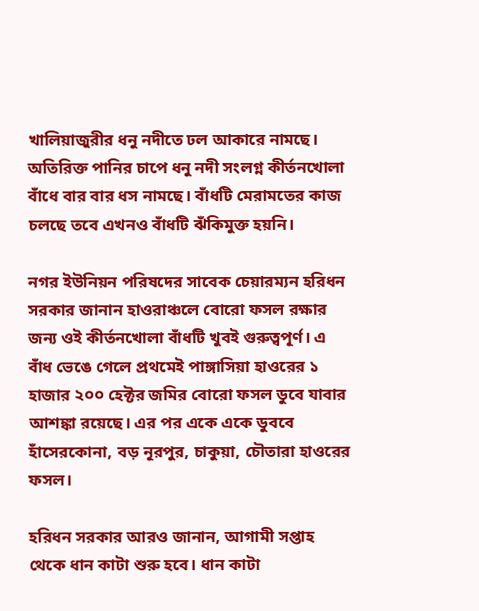খালিয়াজুরীর ধনু নদীতে ঢল আকারে নামছে। অতিরিক্ত পানির চাপে ধনু নদী সংলগ্ন কীর্তনখোলা বাঁধে বার বার ধস নামছে। বাঁধটি মেরামতের কাজ চলছে তবে এখনও বাঁধটি ঝঁকিমুক্ত হয়নি।

নগর ইউনিয়ন পরিষদের সাবেক চেয়ারম্যন হরিধন সরকার জানান হাওরাঞ্চলে বোরো ফসল রক্ষার জন্য ওই কীর্তনখোলা বাঁধটি খুবই গুরুত্বপূর্ণ। এ বাঁধ ভেঙে গেলে প্রথমেই পাঙ্গাসিয়া হাওরের ১ হাজার ২০০ হেক্টর জমির বোরো ফসল ডুবে যাবার আশঙ্কা রয়েছে। এর পর একে একে ডুববে হাঁসেরকোনা, বড় নূরপুর, চাকুয়া, চৌতারা হাওরের ফসল।

হরিধন সরকার আরও জানান, আগামী সপ্তাহ থেকে ধান কাটা শুরু হবে। ধান কাটা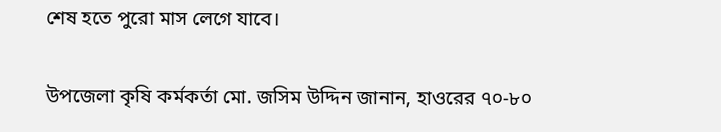শেষ হতে পুরো মাস লেগে যাবে।

উপজেলা কৃষি কর্মকর্তা মো. জসিম উদ্দিন জানান, হাওরের ৭০-৮০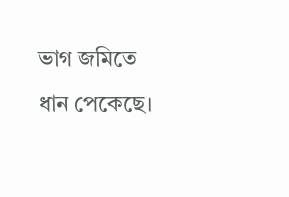ভাগ জমিতে ধান পেকেছে।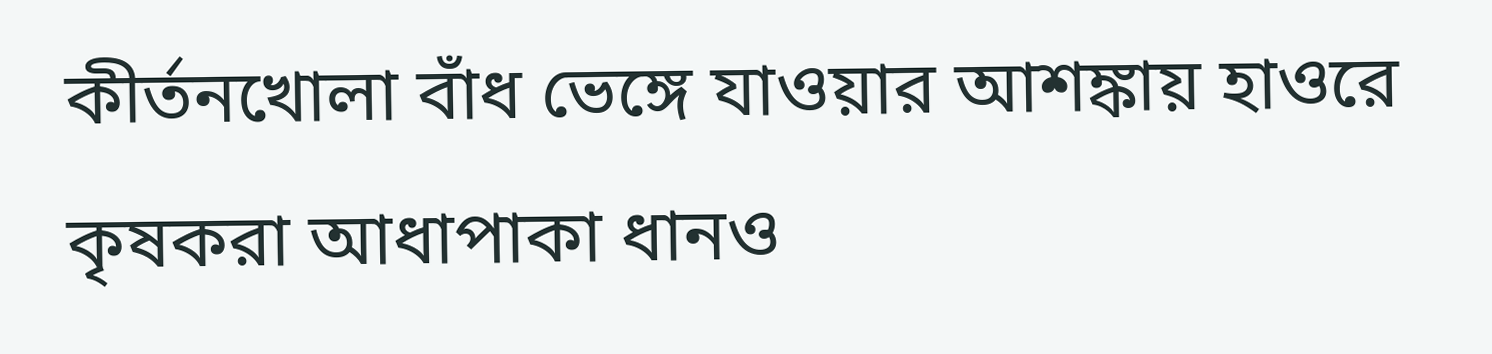কীর্তনখোলা বাঁধ ভেঙ্গে যাওয়ার আশঙ্কায় হাওরে কৃষকরা আধাপাকা ধানও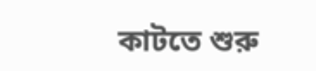কাটতে শুরু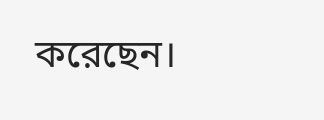করেছেন।